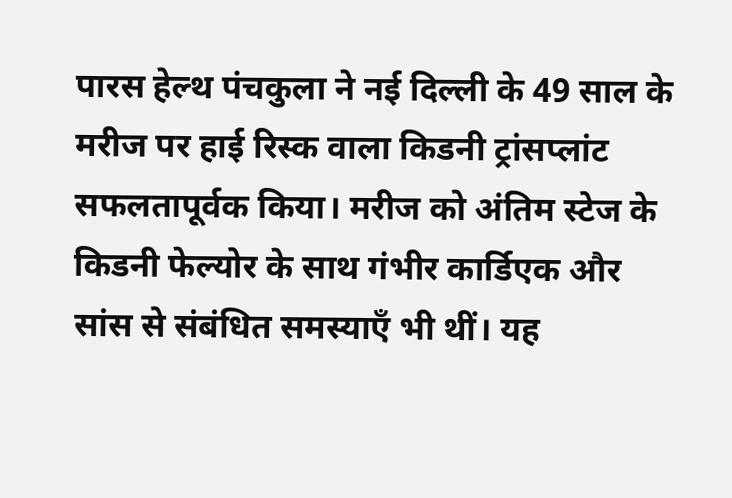पारस हेल्थ पंचकुला ने नई दिल्ली के 49 साल के मरीज पर हाई रिस्क वाला किडनी ट्रांसप्लांट सफलतापूर्वक किया। मरीज को अंतिम स्टेज के किडनी फेल्योर के साथ गंभीर कार्डिएक और सांस से संबंधित समस्याएँ भी थीं। यह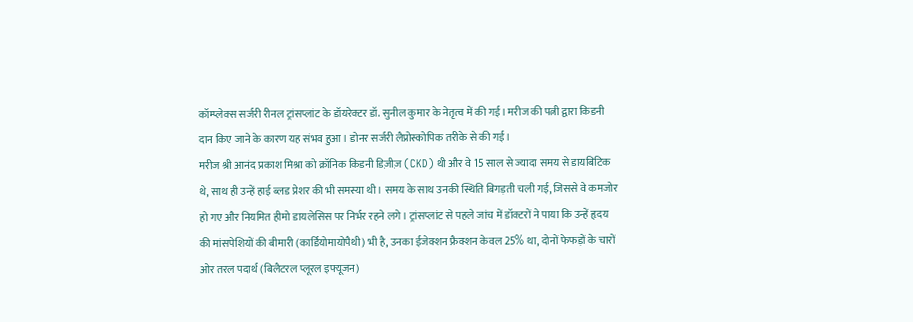कॉम्प्लेक्स सर्जरी रीनल ट्रांसप्लांट के डॉयरेक्टर डॉ. सुनील कुमार के नेतृत्व में की गई। मरीज की पत्नी द्वारा किडनी दान किए जाने के कारण यह संभव हुआ। डोनर सर्जरी लैप्रोस्कोपिक तरीके से की गई।
मरीज श्री आनंद प्रकाश मिश्रा को क्रॉनिक किडनी डिज़ीज़ (CKD) थी और वे 15 साल से ज्यादा समय से डायबिटिक थे, साथ ही उन्हें हाई ब्लड प्रेशर की भी समस्या थी। समय के साथ उनकी स्थिति बिगड़ती चली गई, जिससे वे कमजोर हो गए और नियमित हीमो डायलेसिस पर निर्भर रहने लगे। ट्रांसप्लांट से पहले जांच में डॉक्टरों ने पाया कि उन्हें हृदय की मांसपेशियों की बीमारी (कार्डियोमायोपैथी) भी है, उनका ईजेक्शन फ्रैक्शन केवल 25% था, दोनों फेफड़ों के चारों ओर तरल पदार्थ (बिलैटरल प्लूरल इफ्यूजन)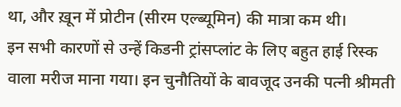था, और ख़ून में प्रोटीन (सीरम एल्ब्यूमिन) की मात्रा कम थी।
इन सभी कारणों से उन्हें किडनी ट्रांसप्लांट के लिए बहुत हाई रिस्क वाला मरीज माना गया। इन चुनौतियों के बावजूद उनकी पत्नी श्रीमती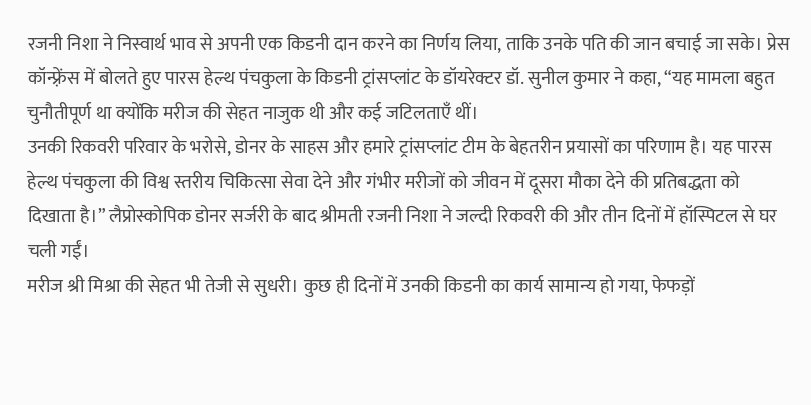रजनी निशा ने निस्वार्थ भाव से अपनी एक किडनी दान करने का निर्णय लिया, ताकि उनके पति की जान बचाई जा सके। प्रेस कॉन्फ़्रेंस में बोलते हुए पारस हेल्थ पंचकुला के किडनी ट्रांसप्लांट के डॉयरेक्टर डॉ. सुनील कुमार ने कहा, “यह मामला बहुत चुनौतीपूर्ण था क्योंकि मरीज की सेहत नाजुक थी और कई जटिलताएँ थीं।
उनकी रिकवरी परिवार के भरोसे, डोनर के साहस और हमारे ट्रांसप्लांट टीम के बेहतरीन प्रयासों का परिणाम है। यह पारस हेल्थ पंचकुला की विश्व स्तरीय चिकित्सा सेवा देने और गंभीर मरीजों को जीवन में दूसरा मौका देने की प्रतिबद्धता को दिखाता है।” लैप्रोस्कोपिक डोनर सर्जरी के बाद श्रीमती रजनी निशा ने जल्दी रिकवरी की और तीन दिनों में हॉस्पिटल से घर चली गईं।
मरीज श्री मिश्रा की सेहत भी तेजी से सुधरी। कुछ ही दिनों में उनकी किडनी का कार्य सामान्य हो गया, फेफड़ों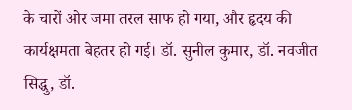के चारों ओर जमा तरल साफ हो गया, और हृदय की कार्यक्षमता बेहतर हो गई। डॉ. सुनील कुमार, डॉ. नवजीत सिद्धु, डॉ.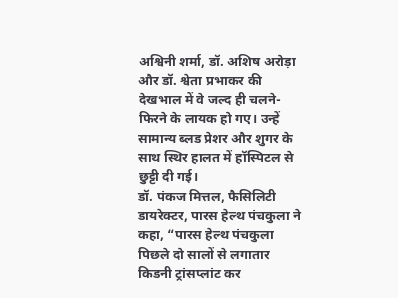अश्विनी शर्मा, डॉ. अशिष अरोड़ा और डॉ. श्वेता प्रभाकर की देखभाल में वे जल्द ही चलने-फिरने के लायक हो गए। उन्हें सामान्य ब्लड प्रेशर और शुगर के साथ स्थिर हालत में हॉस्पिटल से छुट्टी दी गई।
डॉ. पंकज मित्तल, फैसिलिटी डायरेक्टर, पारस हेल्थ पंचकुला ने कहा, “पारस हेल्थ पंचकुला पिछले दो सालों से लगातार किडनी ट्रांसप्लांट कर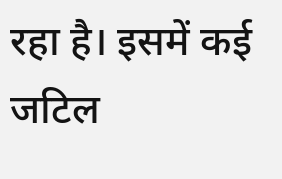रहा है। इसमें कई जटिल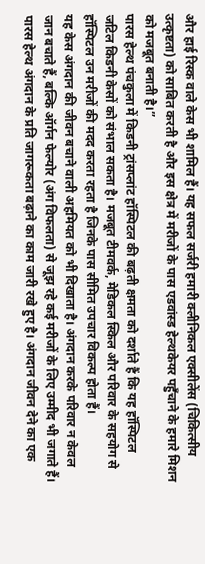और हाई रिस्क वाले केस भी शामिल हैं। यह सफल सर्जरी हमारी क्लीनिकल एक्सीलेंस (चिकित्सीय उत्कृष्टता) को साबित करती है और इस क्षेत्र में मरीजों के पास एडवांस्ड हेल्थकेयर पहुँचाने के हमारे मिशन को मजबूत बनाती है।”
पारस हेल्थ पंचकुला में किडनी ट्रांसप्लांट हॉस्पिटल की बढ़ती क्षमता को दर्शाते हैं कि यह हॉस्पिटल जटिल किडनी केसों को संभाल सकता है। मजबूत टीमवर्क, मेडिकल स्किल और परिवार के सहयोग से हॉस्पिटल उन मरीजों की मदद करता रहता है जिनके पास सीमित उपचार विकल्प होता हैं।
यह केस अंगदान की जीवन बचाने वाली अहमियत को भी दिखाता है। अंगदान करके परिवार न केवल जान बचाते हैं, बल्कि ऑर्गन फेल्योर (अंग विफलता) से जूझ रहे कई मरीजों के लिए उम्मीद भी जगाते हैं। पारस हेल्थ अंगदान के प्रति जागरूकता बढ़ाने का काम जारी रखे हुए है। अंगदान जीवन देने का एक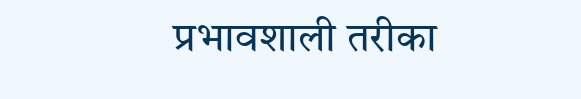प्रभावशाली तरीका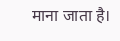माना जाता है।